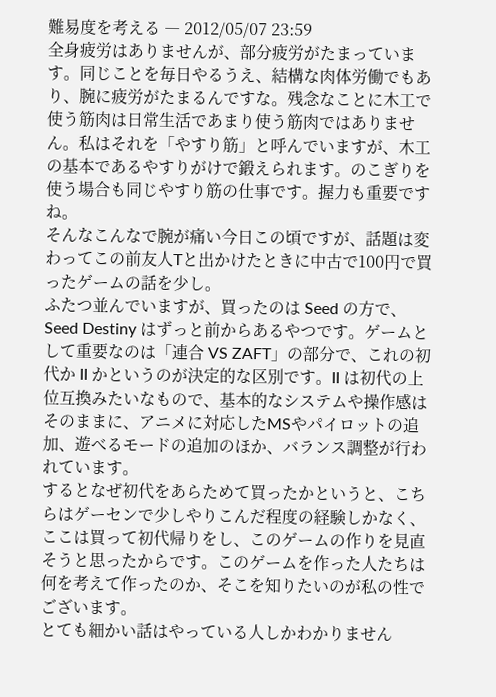難易度を考える ― 2012/05/07 23:59
全身疲労はありませんが、部分疲労がたまっています。同じことを毎日やるうえ、結構な肉体労働でもあり、腕に疲労がたまるんですな。残念なことに木工で使う筋肉は日常生活であまり使う筋肉ではありません。私はそれを「やすり筋」と呼んでいますが、木工の基本であるやすりがけで鍛えられます。のこぎりを使う場合も同じやすり筋の仕事です。握力も重要ですね。
そんなこんなで腕が痛い今日この頃ですが、話題は変わってこの前友人Tと出かけたときに中古で100円で買ったゲームの話を少し。
ふたつ並んでいますが、買ったのは Seed の方で、Seed Destiny はずっと前からあるやつです。ゲームとして重要なのは「連合 VS ZAFT」の部分で、これの初代か II かというのが決定的な区別です。II は初代の上位互換みたいなもので、基本的なシステムや操作感はそのままに、アニメに対応したMSやパイロットの追加、遊べるモードの追加のほか、バランス調整が行われています。
するとなぜ初代をあらためて買ったかというと、こちらはゲーセンで少しやりこんだ程度の経験しかなく、ここは買って初代帰りをし、このゲームの作りを見直そうと思ったからです。このゲームを作った人たちは何を考えて作ったのか、そこを知りたいのが私の性でございます。
とても細かい話はやっている人しかわかりません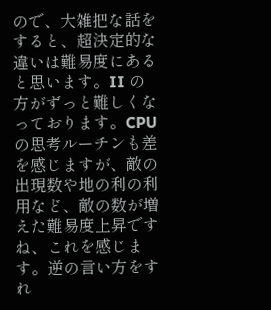ので、大雑把な話をすると、超決定的な違いは難易度にあると思います。II の方がずっと難しくなっております。CPU の思考ルーチンも差を感じますが、敵の出現数や地の利の利用など、敵の数が増えた難易度上昇ですね、これを感じます。逆の言い方をすれ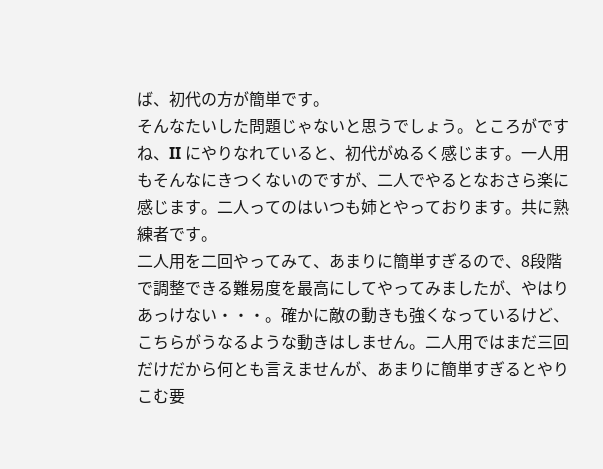ば、初代の方が簡単です。
そんなたいした問題じゃないと思うでしょう。ところがですね、II にやりなれていると、初代がぬるく感じます。一人用もそんなにきつくないのですが、二人でやるとなおさら楽に感じます。二人ってのはいつも姉とやっております。共に熟練者です。
二人用を二回やってみて、あまりに簡単すぎるので、8段階で調整できる難易度を最高にしてやってみましたが、やはりあっけない・・・。確かに敵の動きも強くなっているけど、こちらがうなるような動きはしません。二人用ではまだ三回だけだから何とも言えませんが、あまりに簡単すぎるとやりこむ要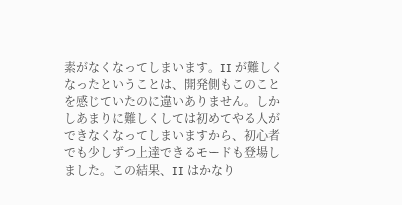素がなくなってしまいます。II が難しくなったということは、開発側もこのことを感じていたのに違いありません。しかしあまりに難しくしては初めてやる人ができなくなってしまいますから、初心者でも少しずつ上達できるモードも登場しました。この結果、II はかなり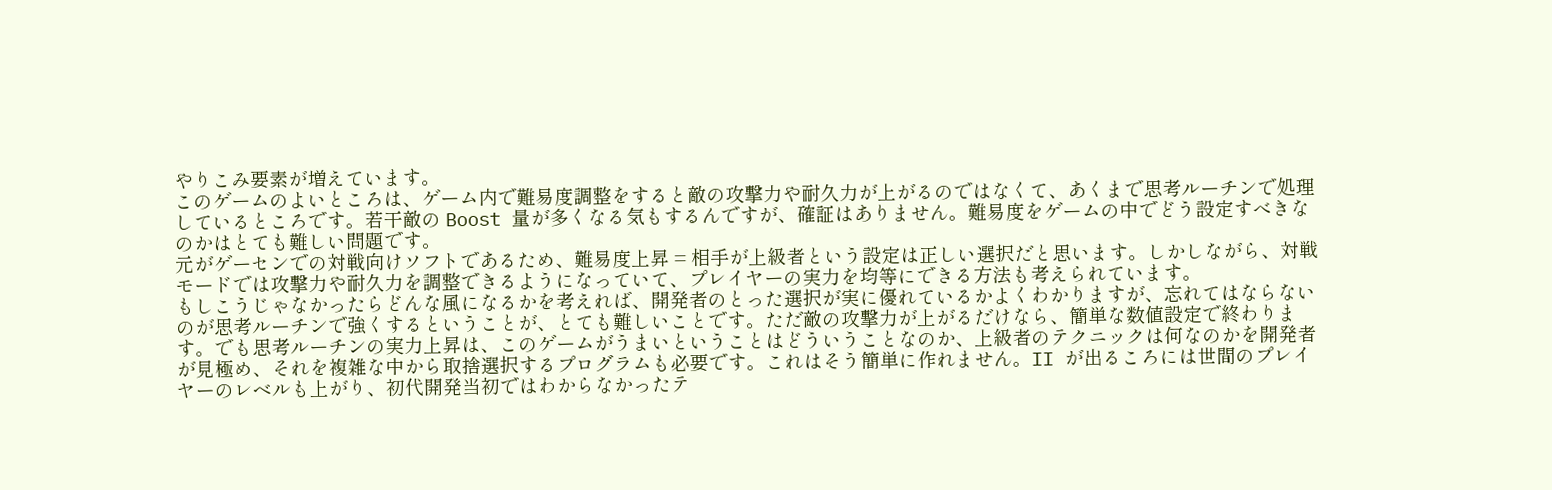やりこみ要素が増えています。
このゲームのよいところは、ゲーム内で難易度調整をすると敵の攻撃力や耐久力が上がるのではなくて、あくまで思考ルーチンで処理しているところです。若干敵の Boost 量が多くなる気もするんですが、確証はありません。難易度をゲームの中でどう設定すべきなのかはとても難しい問題です。
元がゲーセンでの対戦向けソフトであるため、難易度上昇 = 相手が上級者という設定は正しい選択だと思います。しかしながら、対戦モードでは攻撃力や耐久力を調整できるようになっていて、プレイヤーの実力を均等にできる方法も考えられています。
もしこうじゃなかったらどんな風になるかを考えれば、開発者のとった選択が実に優れているかよくわかりますが、忘れてはならないのが思考ルーチンで強くするということが、とても難しいことです。ただ敵の攻撃力が上がるだけなら、簡単な数値設定で終わります。でも思考ルーチンの実力上昇は、このゲームがうまいということはどういうことなのか、上級者のテクニックは何なのかを開発者が見極め、それを複雑な中から取捨選択するプログラムも必要です。これはそう簡単に作れません。II が出るころには世間のプレイヤーのレベルも上がり、初代開発当初ではわからなかったテ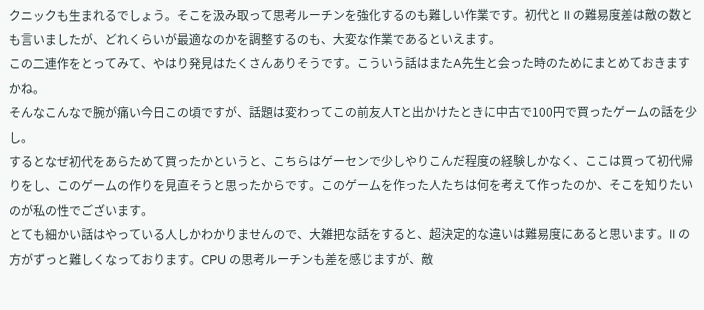クニックも生まれるでしょう。そこを汲み取って思考ルーチンを強化するのも難しい作業です。初代と II の難易度差は敵の数とも言いましたが、どれくらいが最適なのかを調整するのも、大変な作業であるといえます。
この二連作をとってみて、やはり発見はたくさんありそうです。こういう話はまたA先生と会った時のためにまとめておきますかね。
そんなこんなで腕が痛い今日この頃ですが、話題は変わってこの前友人Tと出かけたときに中古で100円で買ったゲームの話を少し。
するとなぜ初代をあらためて買ったかというと、こちらはゲーセンで少しやりこんだ程度の経験しかなく、ここは買って初代帰りをし、このゲームの作りを見直そうと思ったからです。このゲームを作った人たちは何を考えて作ったのか、そこを知りたいのが私の性でございます。
とても細かい話はやっている人しかわかりませんので、大雑把な話をすると、超決定的な違いは難易度にあると思います。II の方がずっと難しくなっております。CPU の思考ルーチンも差を感じますが、敵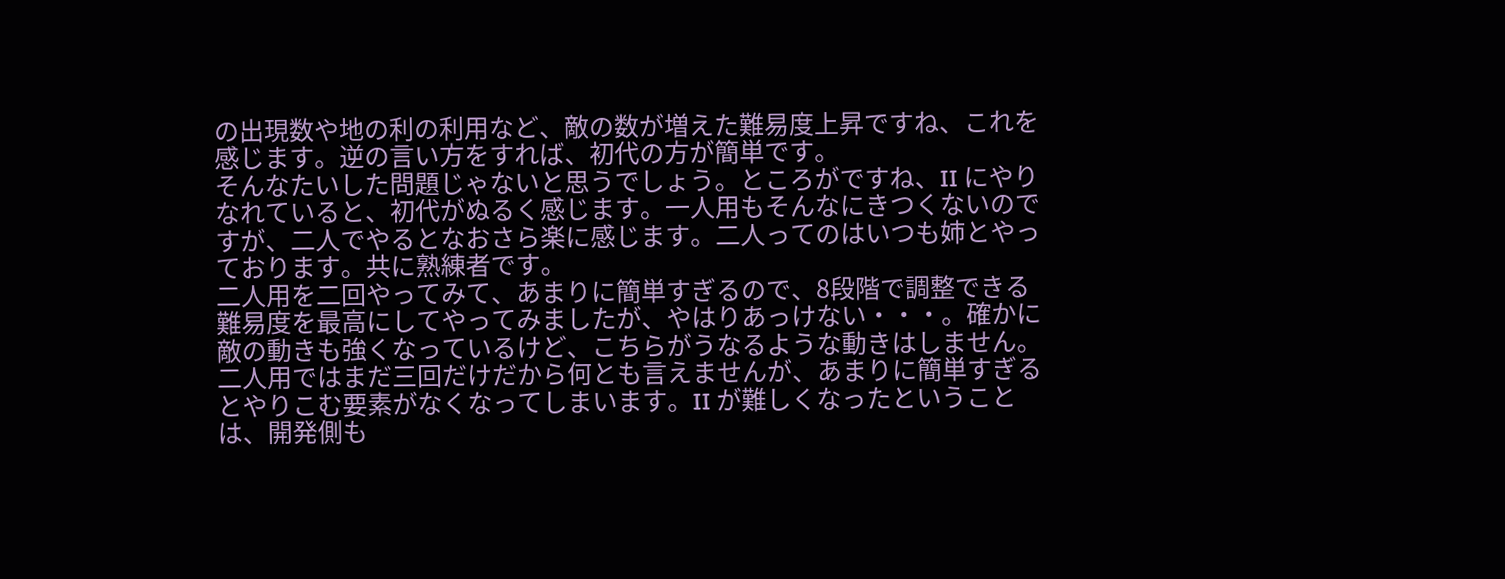の出現数や地の利の利用など、敵の数が増えた難易度上昇ですね、これを感じます。逆の言い方をすれば、初代の方が簡単です。
そんなたいした問題じゃないと思うでしょう。ところがですね、II にやりなれていると、初代がぬるく感じます。一人用もそんなにきつくないのですが、二人でやるとなおさら楽に感じます。二人ってのはいつも姉とやっております。共に熟練者です。
二人用を二回やってみて、あまりに簡単すぎるので、8段階で調整できる難易度を最高にしてやってみましたが、やはりあっけない・・・。確かに敵の動きも強くなっているけど、こちらがうなるような動きはしません。二人用ではまだ三回だけだから何とも言えませんが、あまりに簡単すぎるとやりこむ要素がなくなってしまいます。II が難しくなったということは、開発側も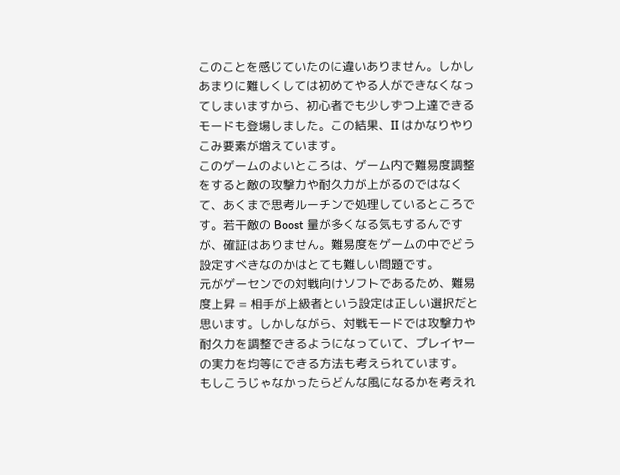このことを感じていたのに違いありません。しかしあまりに難しくしては初めてやる人ができなくなってしまいますから、初心者でも少しずつ上達できるモードも登場しました。この結果、II はかなりやりこみ要素が増えています。
このゲームのよいところは、ゲーム内で難易度調整をすると敵の攻撃力や耐久力が上がるのではなくて、あくまで思考ルーチンで処理しているところです。若干敵の Boost 量が多くなる気もするんですが、確証はありません。難易度をゲームの中でどう設定すべきなのかはとても難しい問題です。
元がゲーセンでの対戦向けソフトであるため、難易度上昇 = 相手が上級者という設定は正しい選択だと思います。しかしながら、対戦モードでは攻撃力や耐久力を調整できるようになっていて、プレイヤーの実力を均等にできる方法も考えられています。
もしこうじゃなかったらどんな風になるかを考えれ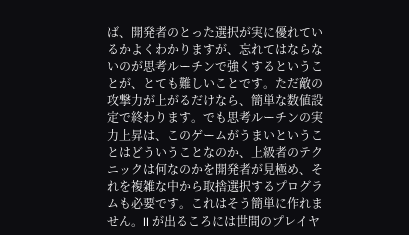ば、開発者のとった選択が実に優れているかよくわかりますが、忘れてはならないのが思考ルーチンで強くするということが、とても難しいことです。ただ敵の攻撃力が上がるだけなら、簡単な数値設定で終わります。でも思考ルーチンの実力上昇は、このゲームがうまいということはどういうことなのか、上級者のテクニックは何なのかを開発者が見極め、それを複雑な中から取捨選択するプログラムも必要です。これはそう簡単に作れません。II が出るころには世間のプレイヤ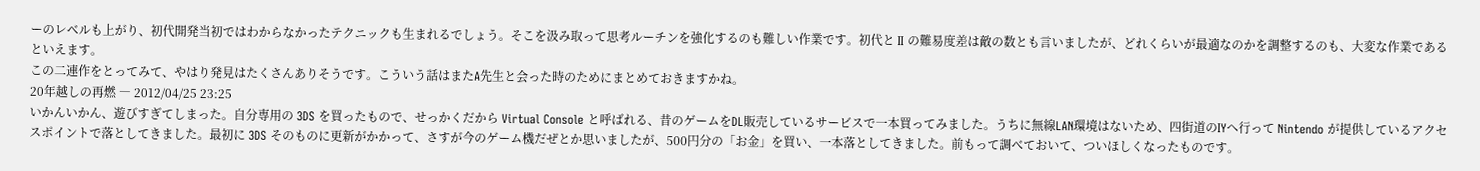ーのレベルも上がり、初代開発当初ではわからなかったテクニックも生まれるでしょう。そこを汲み取って思考ルーチンを強化するのも難しい作業です。初代と II の難易度差は敵の数とも言いましたが、どれくらいが最適なのかを調整するのも、大変な作業であるといえます。
この二連作をとってみて、やはり発見はたくさんありそうです。こういう話はまたA先生と会った時のためにまとめておきますかね。
20年越しの再燃 ― 2012/04/25 23:25
いかんいかん、遊びすぎてしまった。自分専用の 3DS を買ったもので、せっかくだから Virtual Console と呼ばれる、昔のゲームをDL販売しているサービスで一本買ってみました。うちに無線LAN環境はないため、四街道のIYへ行って Nintendo が提供しているアクセスポイントで落としてきました。最初に 3DS そのものに更新がかかって、さすが今のゲーム機だぜとか思いましたが、500円分の「お金」を買い、一本落としてきました。前もって調べておいて、ついほしくなったものです。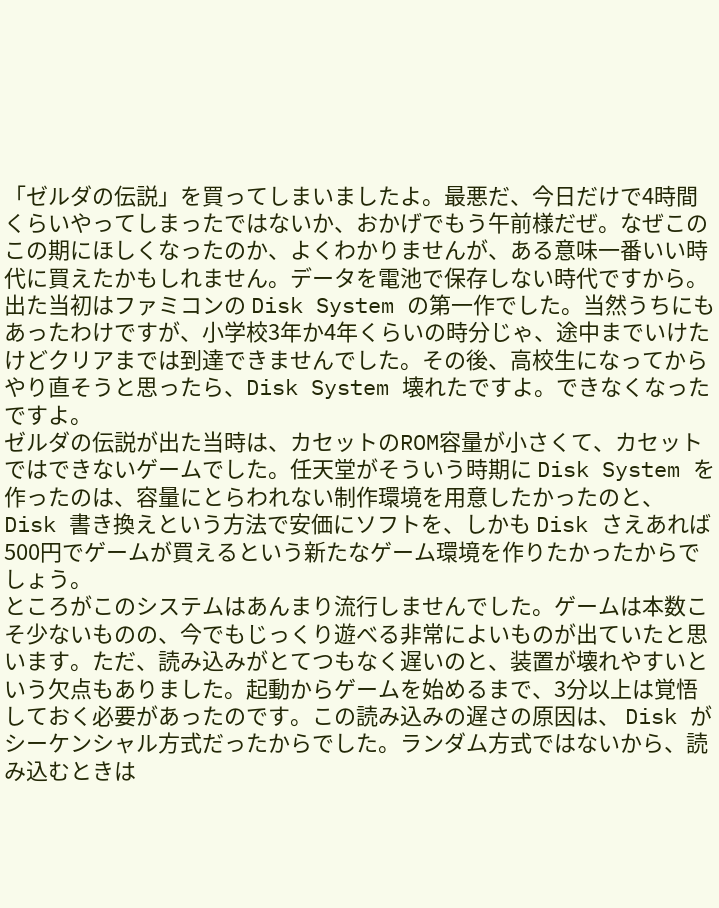「ゼルダの伝説」を買ってしまいましたよ。最悪だ、今日だけで4時間くらいやってしまったではないか、おかげでもう午前様だぜ。なぜこのこの期にほしくなったのか、よくわかりませんが、ある意味一番いい時代に買えたかもしれません。データを電池で保存しない時代ですから。
出た当初はファミコンの Disk System の第一作でした。当然うちにもあったわけですが、小学校3年か4年くらいの時分じゃ、途中までいけたけどクリアまでは到達できませんでした。その後、高校生になってからやり直そうと思ったら、Disk System 壊れたですよ。できなくなったですよ。
ゼルダの伝説が出た当時は、カセットのROM容量が小さくて、カセットではできないゲームでした。任天堂がそういう時期に Disk System を作ったのは、容量にとらわれない制作環境を用意したかったのと、Disk 書き換えという方法で安価にソフトを、しかも Disk さえあれば 500円でゲームが買えるという新たなゲーム環境を作りたかったからでしょう。
ところがこのシステムはあんまり流行しませんでした。ゲームは本数こそ少ないものの、今でもじっくり遊べる非常によいものが出ていたと思います。ただ、読み込みがとてつもなく遅いのと、装置が壊れやすいという欠点もありました。起動からゲームを始めるまで、3分以上は覚悟しておく必要があったのです。この読み込みの遅さの原因は、 Disk が シーケンシャル方式だったからでした。ランダム方式ではないから、読み込むときは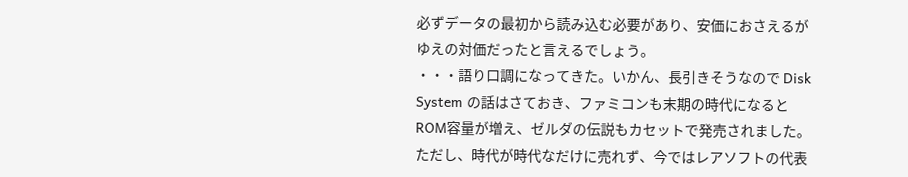必ずデータの最初から読み込む必要があり、安価におさえるがゆえの対価だったと言えるでしょう。
・・・語り口調になってきた。いかん、長引きそうなので Disk System の話はさておき、ファミコンも末期の時代になるとROM容量が増え、ゼルダの伝説もカセットで発売されました。ただし、時代が時代なだけに売れず、今ではレアソフトの代表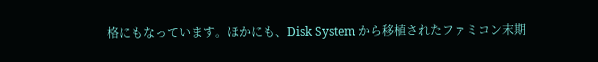格にもなっています。ほかにも、Disk System から移植されたファミコン末期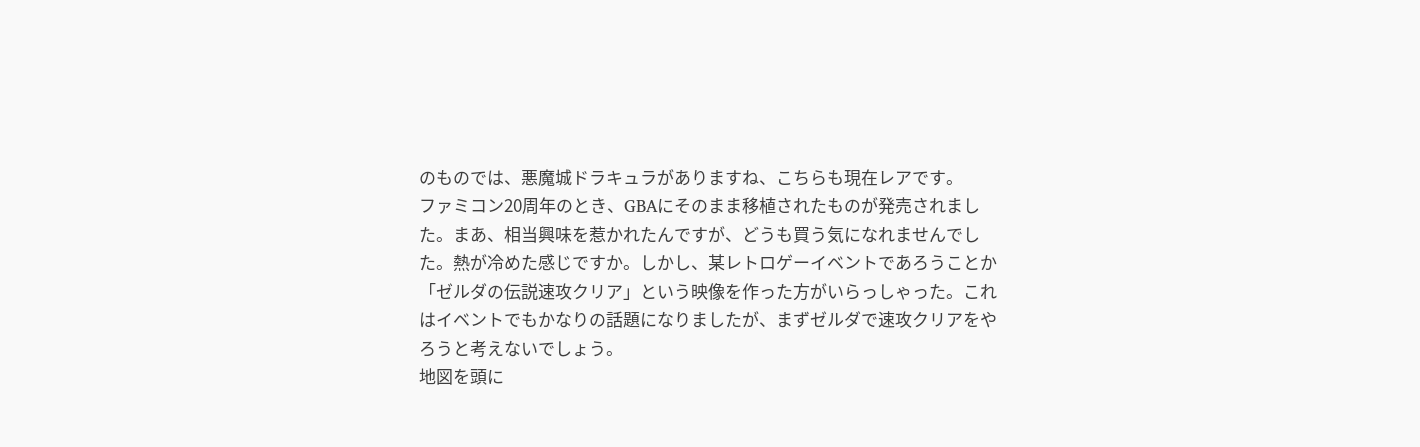のものでは、悪魔城ドラキュラがありますね、こちらも現在レアです。
ファミコン20周年のとき、GBAにそのまま移植されたものが発売されました。まあ、相当興味を惹かれたんですが、どうも買う気になれませんでした。熱が冷めた感じですか。しかし、某レトロゲーイベントであろうことか「ゼルダの伝説速攻クリア」という映像を作った方がいらっしゃった。これはイベントでもかなりの話題になりましたが、まずゼルダで速攻クリアをやろうと考えないでしょう。
地図を頭に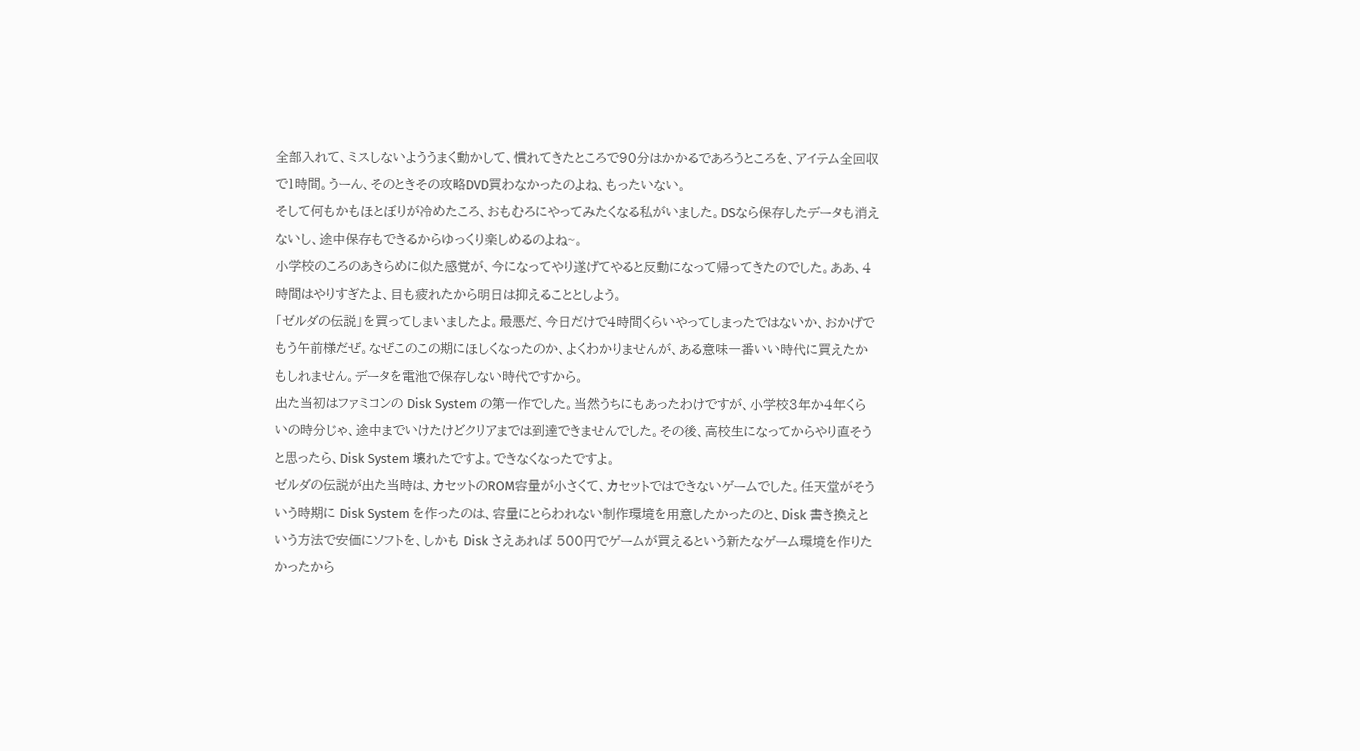全部入れて、ミスしないよううまく動かして、慣れてきたところで90分はかかるであろうところを、アイテム全回収で1時間。うーん、そのときその攻略DVD買わなかったのよね、もったいない。
そして何もかもほとぼりが冷めたころ、おもむろにやってみたくなる私がいました。DSなら保存したデータも消えないし、途中保存もできるからゆっくり楽しめるのよね~。
小学校のころのあきらめに似た感覚が、今になってやり遂げてやると反動になって帰ってきたのでした。ああ、4時間はやりすぎたよ、目も疲れたから明日は抑えることとしよう。
「ゼルダの伝説」を買ってしまいましたよ。最悪だ、今日だけで4時間くらいやってしまったではないか、おかげでもう午前様だぜ。なぜこのこの期にほしくなったのか、よくわかりませんが、ある意味一番いい時代に買えたかもしれません。データを電池で保存しない時代ですから。
出た当初はファミコンの Disk System の第一作でした。当然うちにもあったわけですが、小学校3年か4年くらいの時分じゃ、途中までいけたけどクリアまでは到達できませんでした。その後、高校生になってからやり直そうと思ったら、Disk System 壊れたですよ。できなくなったですよ。
ゼルダの伝説が出た当時は、カセットのROM容量が小さくて、カセットではできないゲームでした。任天堂がそういう時期に Disk System を作ったのは、容量にとらわれない制作環境を用意したかったのと、Disk 書き換えという方法で安価にソフトを、しかも Disk さえあれば 500円でゲームが買えるという新たなゲーム環境を作りたかったから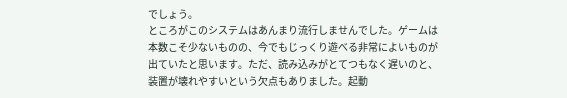でしょう。
ところがこのシステムはあんまり流行しませんでした。ゲームは本数こそ少ないものの、今でもじっくり遊べる非常によいものが出ていたと思います。ただ、読み込みがとてつもなく遅いのと、装置が壊れやすいという欠点もありました。起動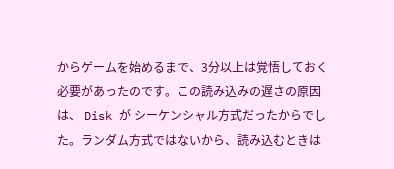からゲームを始めるまで、3分以上は覚悟しておく必要があったのです。この読み込みの遅さの原因は、 Disk が シーケンシャル方式だったからでした。ランダム方式ではないから、読み込むときは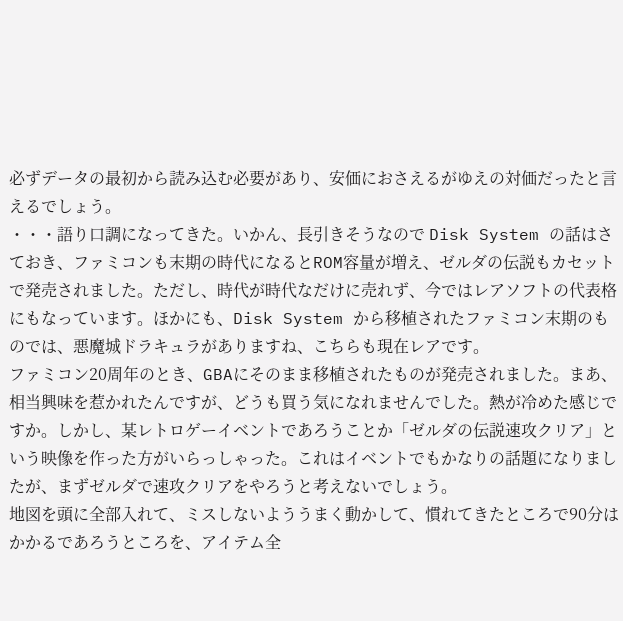必ずデータの最初から読み込む必要があり、安価におさえるがゆえの対価だったと言えるでしょう。
・・・語り口調になってきた。いかん、長引きそうなので Disk System の話はさておき、ファミコンも末期の時代になるとROM容量が増え、ゼルダの伝説もカセットで発売されました。ただし、時代が時代なだけに売れず、今ではレアソフトの代表格にもなっています。ほかにも、Disk System から移植されたファミコン末期のものでは、悪魔城ドラキュラがありますね、こちらも現在レアです。
ファミコン20周年のとき、GBAにそのまま移植されたものが発売されました。まあ、相当興味を惹かれたんですが、どうも買う気になれませんでした。熱が冷めた感じですか。しかし、某レトロゲーイベントであろうことか「ゼルダの伝説速攻クリア」という映像を作った方がいらっしゃった。これはイベントでもかなりの話題になりましたが、まずゼルダで速攻クリアをやろうと考えないでしょう。
地図を頭に全部入れて、ミスしないよううまく動かして、慣れてきたところで90分はかかるであろうところを、アイテム全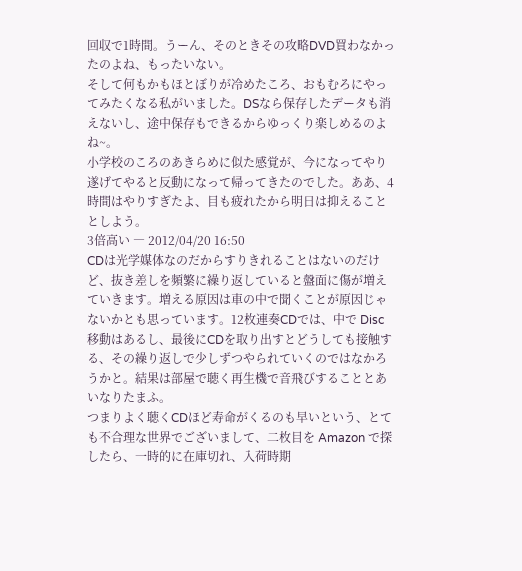回収で1時間。うーん、そのときその攻略DVD買わなかったのよね、もったいない。
そして何もかもほとぼりが冷めたころ、おもむろにやってみたくなる私がいました。DSなら保存したデータも消えないし、途中保存もできるからゆっくり楽しめるのよね~。
小学校のころのあきらめに似た感覚が、今になってやり遂げてやると反動になって帰ってきたのでした。ああ、4時間はやりすぎたよ、目も疲れたから明日は抑えることとしよう。
3倍高い ― 2012/04/20 16:50
CDは光学媒体なのだからすりきれることはないのだけど、抜き差しを頻繁に繰り返していると盤面に傷が増えていきます。増える原因は車の中で聞くことが原因じゃないかとも思っています。12枚連奏CDでは、中で Disc 移動はあるし、最後にCDを取り出すとどうしても接触する、その繰り返しで少しずつやられていくのではなかろうかと。結果は部屋で聴く再生機で音飛びすることとあいなりたまふ。
つまりよく聴くCDほど寿命がくるのも早いという、とても不合理な世界でございまして、二枚目を Amazon で探したら、一時的に在庫切れ、入荷時期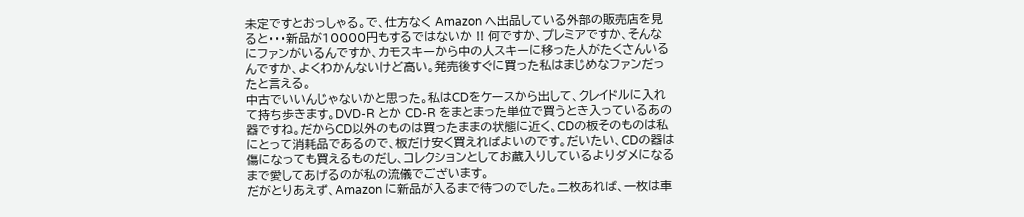未定ですとおっしゃる。で、仕方なく Amazon へ出品している外部の販売店を見ると・・・新品が10000円もするではないか !! 何ですか、プレミアですか、そんなにファンがいるんですか、カモスキーから中の人スキーに移った人がたくさんいるんですか、よくわかんないけど高い。発売後すぐに買った私はまじめなファンだったと言える。
中古でいいんじゃないかと思った。私はCDをケースから出して、クレイドルに入れて持ち歩きます。DVD-R とか CD-R をまとまった単位で買うとき入っているあの器ですね。だからCD以外のものは買ったままの状態に近く、CDの板そのものは私にとって消耗品であるので、板だけ安く買えればよいのです。だいたい、CDの器は傷になっても買えるものだし、コレクションとしてお蔵入りしているよりダメになるまで愛してあげるのが私の流儀でございます。
だがとりあえず、Amazon に新品が入るまで待つのでした。二枚あれば、一枚は車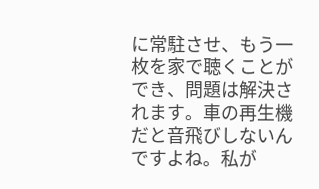に常駐させ、もう一枚を家で聴くことができ、問題は解決されます。車の再生機だと音飛びしないんですよね。私が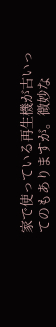家で使っている再生機が古いってのもありますが。微妙な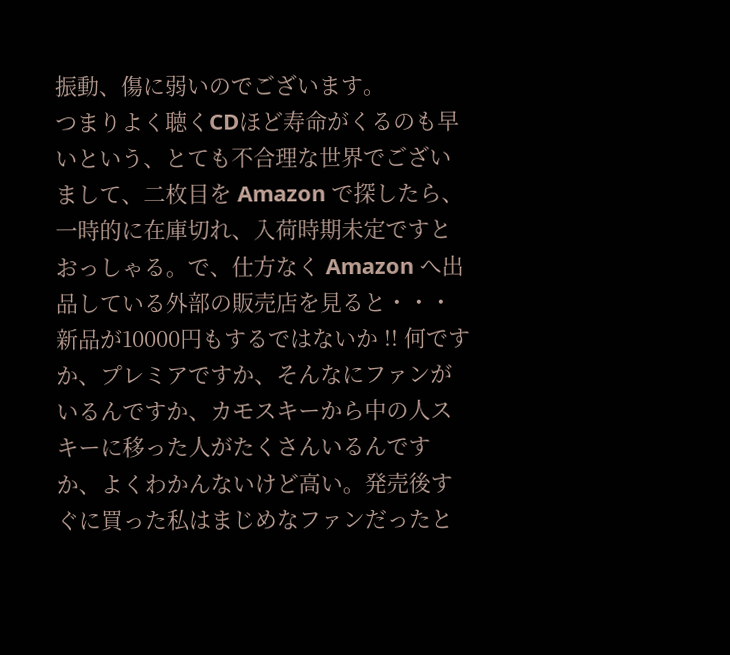振動、傷に弱いのでございます。
つまりよく聴くCDほど寿命がくるのも早いという、とても不合理な世界でございまして、二枚目を Amazon で探したら、一時的に在庫切れ、入荷時期未定ですとおっしゃる。で、仕方なく Amazon へ出品している外部の販売店を見ると・・・新品が10000円もするではないか !! 何ですか、プレミアですか、そんなにファンがいるんですか、カモスキーから中の人スキーに移った人がたくさんいるんですか、よくわかんないけど高い。発売後すぐに買った私はまじめなファンだったと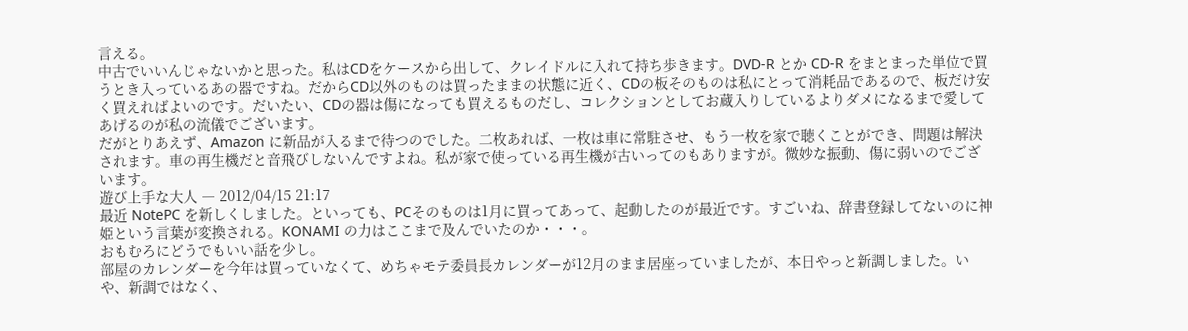言える。
中古でいいんじゃないかと思った。私はCDをケースから出して、クレイドルに入れて持ち歩きます。DVD-R とか CD-R をまとまった単位で買うとき入っているあの器ですね。だからCD以外のものは買ったままの状態に近く、CDの板そのものは私にとって消耗品であるので、板だけ安く買えればよいのです。だいたい、CDの器は傷になっても買えるものだし、コレクションとしてお蔵入りしているよりダメになるまで愛してあげるのが私の流儀でございます。
だがとりあえず、Amazon に新品が入るまで待つのでした。二枚あれば、一枚は車に常駐させ、もう一枚を家で聴くことができ、問題は解決されます。車の再生機だと音飛びしないんですよね。私が家で使っている再生機が古いってのもありますが。微妙な振動、傷に弱いのでございます。
遊び上手な大人 ― 2012/04/15 21:17
最近 NotePC を新しくしました。といっても、PCそのものは1月に買ってあって、起動したのが最近です。すごいね、辞書登録してないのに神姫という言葉が変換される。KONAMI の力はここまで及んでいたのか・・・。
おもむろにどうでもいい話を少し。
部屋のカレンダーを今年は買っていなくて、めちゃモテ委員長カレンダーが12月のまま居座っていましたが、本日やっと新調しました。いや、新調ではなく、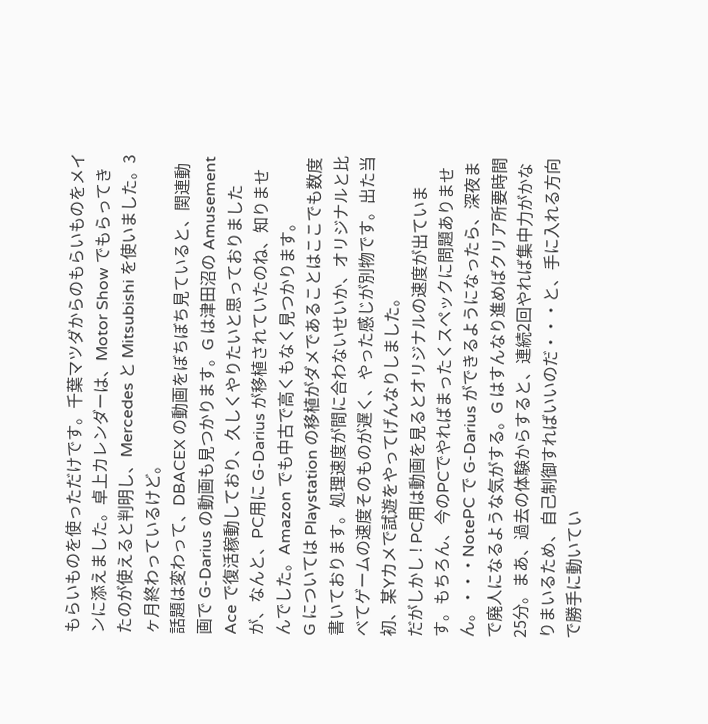もらいものを使っただけです。千葉マツダからのもらいものをメインに添えました。卓上カレンダーは、Motor Show でもらってきたのが使えると判明し、Mercedes と Mitsubishi を使いました。3ヶ月終わっているけど。
話題は変わって、DBACEX の動画をぼちぼち見ていると、関連動画で G-Darius の動画も見つかります。G は津田沼の Amusement Ace で復活稼動しており、久しくやりたいと思っておりましたが、なんと、PC用に G-Darius が移植されていたのね、知りませんでした。Amazon でも中古で高くもなく見つかります。
G については Playstation の移植がダメであることはここでも数度書いております。処理速度が間に合わないせいか、オリジナルと比べてゲームの速度そのものが遅く、やった感じが別物です。出た当初、某Yカメで試遊をやってげんなりしました。
だがしかし ! PC用は動画を見るとオリジナルの速度が出ています。もちろん、今のPCでやればまったくスペックに問題ありません。・・・NotePC で G-Darius ができるようになったら、深夜まで廃人になるような気がする。G はすんなり進めばクリア所要時間25分。まあ、過去の体験からすると、連続2回やれば集中力がかなりまいるため、自己制御すればいいのだ・・・と、手に入れる方向で勝手に動いてい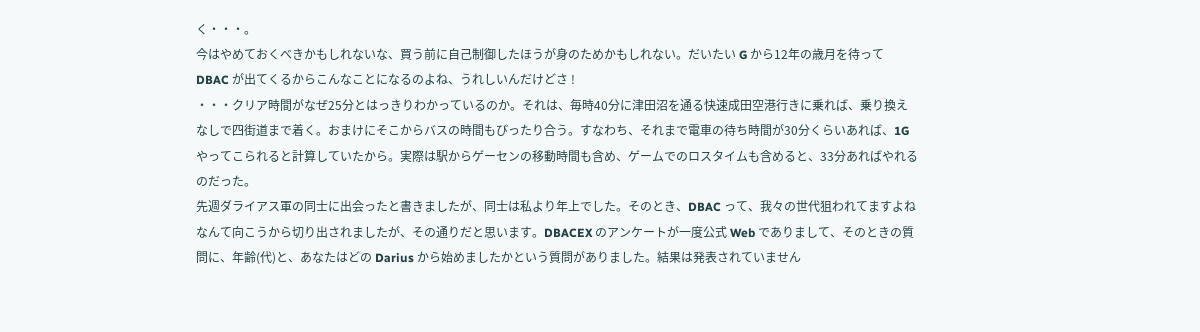く・・・。
今はやめておくべきかもしれないな、買う前に自己制御したほうが身のためかもしれない。だいたい G から12年の歳月を待って DBAC が出てくるからこんなことになるのよね、うれしいんだけどさ !
・・・クリア時間がなぜ25分とはっきりわかっているのか。それは、毎時40分に津田沼を通る快速成田空港行きに乗れば、乗り換えなしで四街道まで着く。おまけにそこからバスの時間もぴったり合う。すなわち、それまで電車の待ち時間が30分くらいあれば、1Gやってこられると計算していたから。実際は駅からゲーセンの移動時間も含め、ゲームでのロスタイムも含めると、33分あればやれるのだった。
先週ダライアス軍の同士に出会ったと書きましたが、同士は私より年上でした。そのとき、DBAC って、我々の世代狙われてますよねなんて向こうから切り出されましたが、その通りだと思います。DBACEX のアンケートが一度公式 Web でありまして、そのときの質問に、年齢(代)と、あなたはどの Darius から始めましたかという質問がありました。結果は発表されていません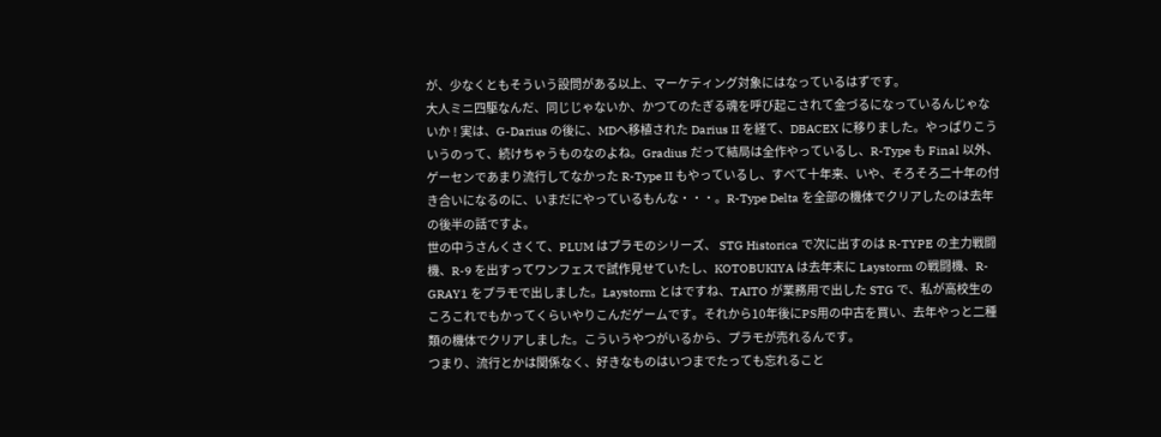が、少なくともそういう設問がある以上、マーケティング対象にはなっているはずです。
大人ミニ四駆なんだ、同じじゃないか、かつてのたぎる魂を呼び起こされて金づるになっているんじゃないか ! 実は、G-Darius の後に、MDへ移植された Darius II を経て、DBACEX に移りました。やっぱりこういうのって、続けちゃうものなのよね。Gradius だって結局は全作やっているし、R-Type も Final 以外、ゲーセンであまり流行してなかった R-Type II もやっているし、すべて十年来、いや、そろそろ二十年の付き合いになるのに、いまだにやっているもんな・・・。R-Type Delta を全部の機体でクリアしたのは去年の後半の話ですよ。
世の中うさんくさくて、PLUM はプラモのシリーズ、 STG Historica で次に出すのは R-TYPE の主力戦闘機、R-9 を出すってワンフェスで試作見せていたし、KOTOBUKIYA は去年末に Laystorm の戦闘機、R-GRAY1 をプラモで出しました。Laystorm とはですね、TAITO が業務用で出した STG で、私が高校生のころこれでもかってくらいやりこんだゲームです。それから10年後にPS用の中古を買い、去年やっと二種類の機体でクリアしました。こういうやつがいるから、プラモが売れるんです。
つまり、流行とかは関係なく、好きなものはいつまでたっても忘れること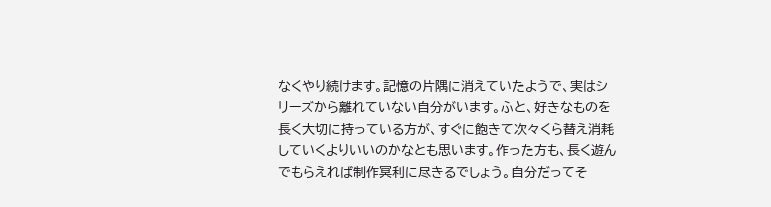なくやり続けます。記憶の片隅に消えていたようで、実はシリーズから離れていない自分がいます。ふと、好きなものを長く大切に持っている方が、すぐに飽きて次々くら替え消耗していくよりいいのかなとも思います。作った方も、長く遊んでもらえれば制作冥利に尽きるでしょう。自分だってそ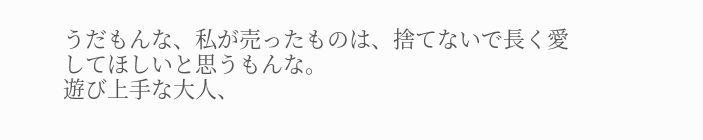うだもんな、私が売ったものは、捨てないで長く愛してほしいと思うもんな。
遊び上手な大人、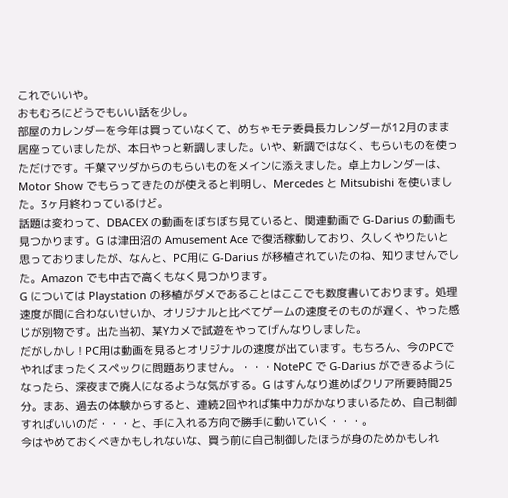これでいいや。
おもむろにどうでもいい話を少し。
部屋のカレンダーを今年は買っていなくて、めちゃモテ委員長カレンダーが12月のまま居座っていましたが、本日やっと新調しました。いや、新調ではなく、もらいものを使っただけです。千葉マツダからのもらいものをメインに添えました。卓上カレンダーは、Motor Show でもらってきたのが使えると判明し、Mercedes と Mitsubishi を使いました。3ヶ月終わっているけど。
話題は変わって、DBACEX の動画をぼちぼち見ていると、関連動画で G-Darius の動画も見つかります。G は津田沼の Amusement Ace で復活稼動しており、久しくやりたいと思っておりましたが、なんと、PC用に G-Darius が移植されていたのね、知りませんでした。Amazon でも中古で高くもなく見つかります。
G については Playstation の移植がダメであることはここでも数度書いております。処理速度が間に合わないせいか、オリジナルと比べてゲームの速度そのものが遅く、やった感じが別物です。出た当初、某Yカメで試遊をやってげんなりしました。
だがしかし ! PC用は動画を見るとオリジナルの速度が出ています。もちろん、今のPCでやればまったくスペックに問題ありません。・・・NotePC で G-Darius ができるようになったら、深夜まで廃人になるような気がする。G はすんなり進めばクリア所要時間25分。まあ、過去の体験からすると、連続2回やれば集中力がかなりまいるため、自己制御すればいいのだ・・・と、手に入れる方向で勝手に動いていく・・・。
今はやめておくべきかもしれないな、買う前に自己制御したほうが身のためかもしれ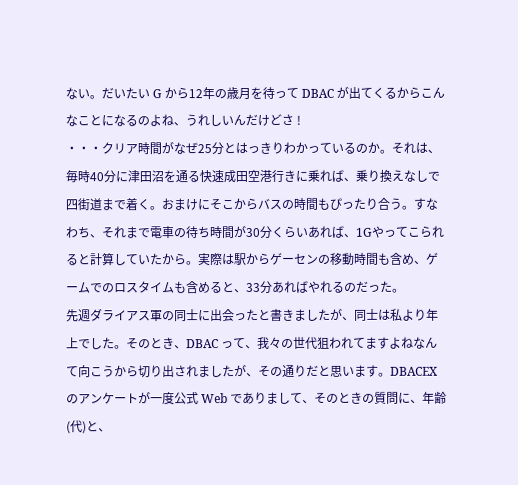ない。だいたい G から12年の歳月を待って DBAC が出てくるからこんなことになるのよね、うれしいんだけどさ !
・・・クリア時間がなぜ25分とはっきりわかっているのか。それは、毎時40分に津田沼を通る快速成田空港行きに乗れば、乗り換えなしで四街道まで着く。おまけにそこからバスの時間もぴったり合う。すなわち、それまで電車の待ち時間が30分くらいあれば、1Gやってこられると計算していたから。実際は駅からゲーセンの移動時間も含め、ゲームでのロスタイムも含めると、33分あればやれるのだった。
先週ダライアス軍の同士に出会ったと書きましたが、同士は私より年上でした。そのとき、DBAC って、我々の世代狙われてますよねなんて向こうから切り出されましたが、その通りだと思います。DBACEX のアンケートが一度公式 Web でありまして、そのときの質問に、年齢(代)と、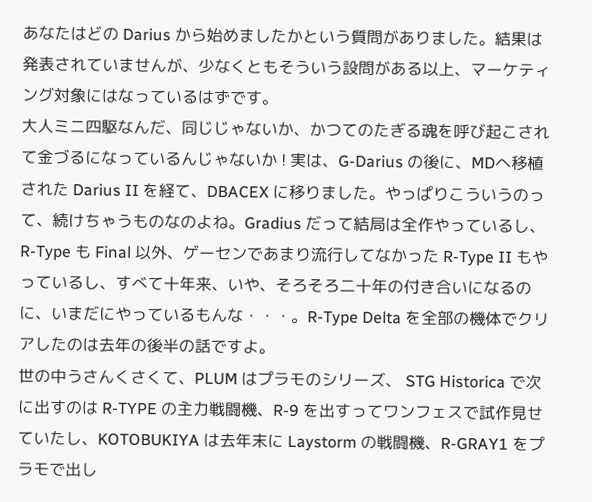あなたはどの Darius から始めましたかという質問がありました。結果は発表されていませんが、少なくともそういう設問がある以上、マーケティング対象にはなっているはずです。
大人ミニ四駆なんだ、同じじゃないか、かつてのたぎる魂を呼び起こされて金づるになっているんじゃないか ! 実は、G-Darius の後に、MDへ移植された Darius II を経て、DBACEX に移りました。やっぱりこういうのって、続けちゃうものなのよね。Gradius だって結局は全作やっているし、R-Type も Final 以外、ゲーセンであまり流行してなかった R-Type II もやっているし、すべて十年来、いや、そろそろ二十年の付き合いになるのに、いまだにやっているもんな・・・。R-Type Delta を全部の機体でクリアしたのは去年の後半の話ですよ。
世の中うさんくさくて、PLUM はプラモのシリーズ、 STG Historica で次に出すのは R-TYPE の主力戦闘機、R-9 を出すってワンフェスで試作見せていたし、KOTOBUKIYA は去年末に Laystorm の戦闘機、R-GRAY1 をプラモで出し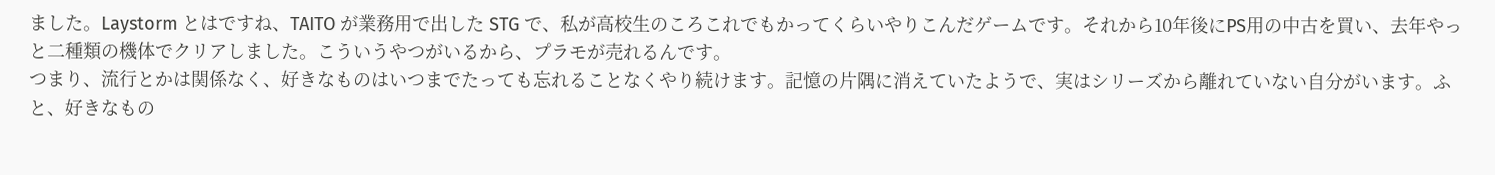ました。Laystorm とはですね、TAITO が業務用で出した STG で、私が高校生のころこれでもかってくらいやりこんだゲームです。それから10年後にPS用の中古を買い、去年やっと二種類の機体でクリアしました。こういうやつがいるから、プラモが売れるんです。
つまり、流行とかは関係なく、好きなものはいつまでたっても忘れることなくやり続けます。記憶の片隅に消えていたようで、実はシリーズから離れていない自分がいます。ふと、好きなもの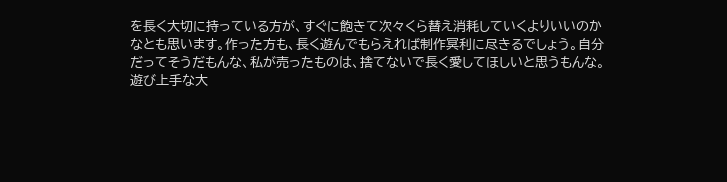を長く大切に持っている方が、すぐに飽きて次々くら替え消耗していくよりいいのかなとも思います。作った方も、長く遊んでもらえれば制作冥利に尽きるでしょう。自分だってそうだもんな、私が売ったものは、捨てないで長く愛してほしいと思うもんな。
遊び上手な大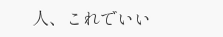人、これでいい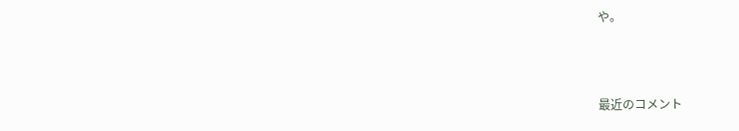や。



最近のコメント